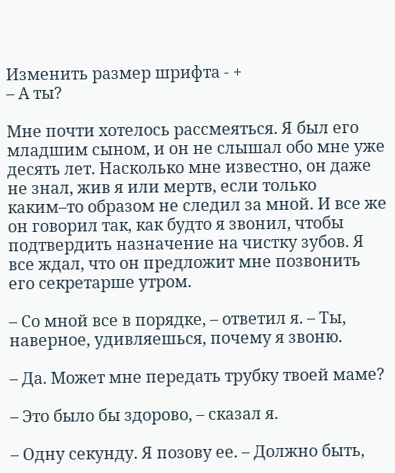Изменить размер шрифта - +
– А ты?

Мне почти хотелось рассмеяться. Я был его младшим сыном, и он не слышал обо мне уже десять лет. Насколько мне известно, он даже не знал, жив я или мертв, если только каким–то образом не следил за мной. И все же он говорил так, как будто я звонил, чтобы подтвердить назначение на чистку зубов. Я все ждал, что он предложит мне позвонить его секретарше утром.

– Со мной все в порядке, – ответил я. – Ты, наверное, удивляешься, почему я звоню.

– Да. Может мне передать трубку твоей маме?

– Это было бы здорово, – сказал я.

– Одну секунду. Я позову ее. – Должно быть,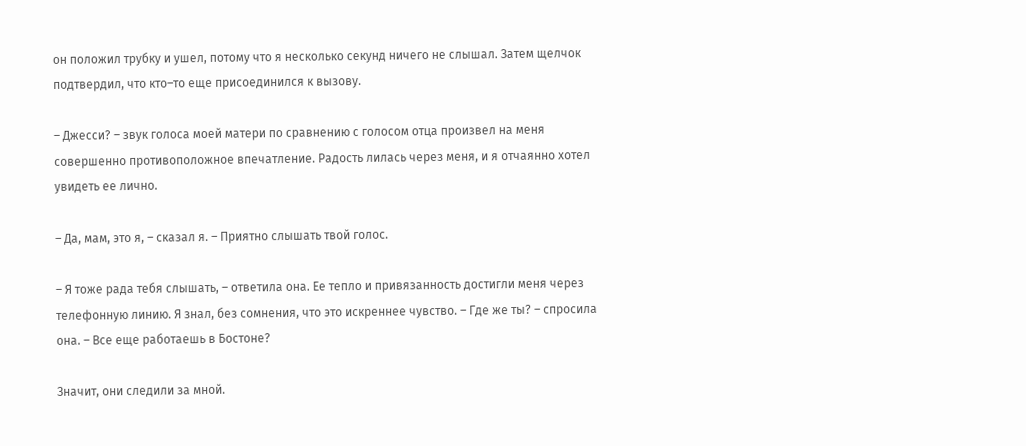он положил трубку и ушел, потому что я несколько секунд ничего не слышал. Затем щелчок подтвердил, что кто–то еще присоединился к вызову.

– Джесси? – звук голоса моей матери по сравнению с голосом отца произвел на меня совершенно противоположное впечатление. Радость лилась через меня, и я отчаянно хотел увидеть ее лично.

– Да, мам, это я, – сказал я. – Приятно слышать твой голос.

– Я тоже рада тебя слышать, – ответила она. Ее тепло и привязанность достигли меня через телефонную линию. Я знал, без сомнения, что это искреннее чувство. – Где же ты? – спросила она. – Все еще работаешь в Бостоне?

Значит, они следили за мной.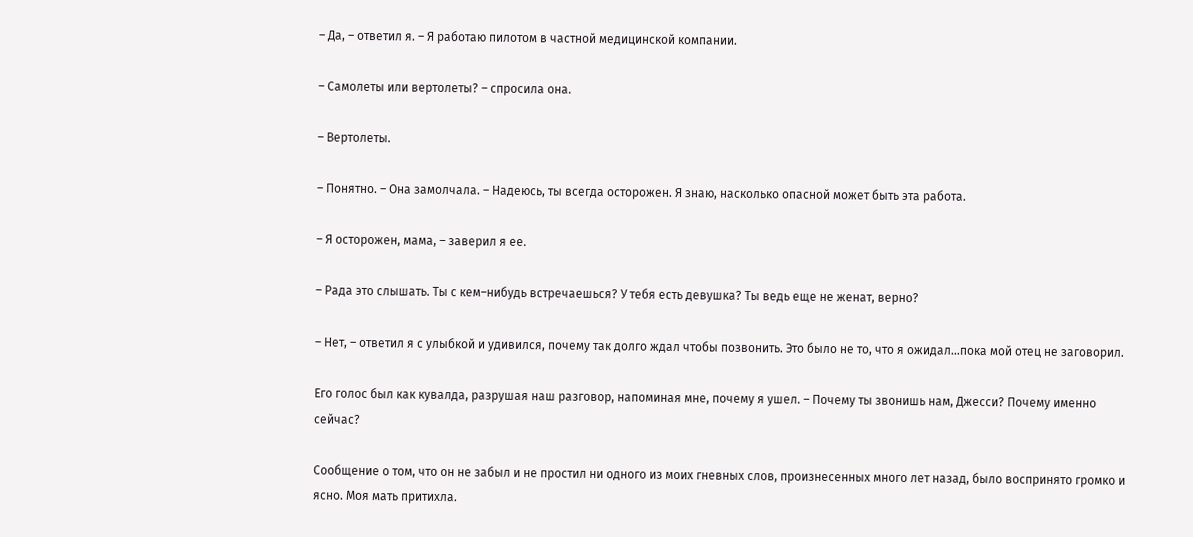– Да, – ответил я. – Я работаю пилотом в частной медицинской компании.

– Самолеты или вертолеты? – спросила она.

– Вертолеты.

– Понятно. – Она замолчала. – Надеюсь, ты всегда осторожен. Я знаю, насколько опасной может быть эта работа.

– Я осторожен, мама, – заверил я ее.

– Рада это слышать. Ты с кем–нибудь встречаешься? У тебя есть девушка? Ты ведь еще не женат, верно?

– Нет, – ответил я с улыбкой и удивился, почему так долго ждал чтобы позвонить. Это было не то, что я ожидал...пока мой отец не заговорил.

Его голос был как кувалда, разрушая наш разговор, напоминая мне, почему я ушел. – Почему ты звонишь нам, Джесси? Почему именно сейчас?

Сообщение о том, что он не забыл и не простил ни одного из моих гневных слов, произнесенных много лет назад, было воспринято громко и ясно. Моя мать притихла.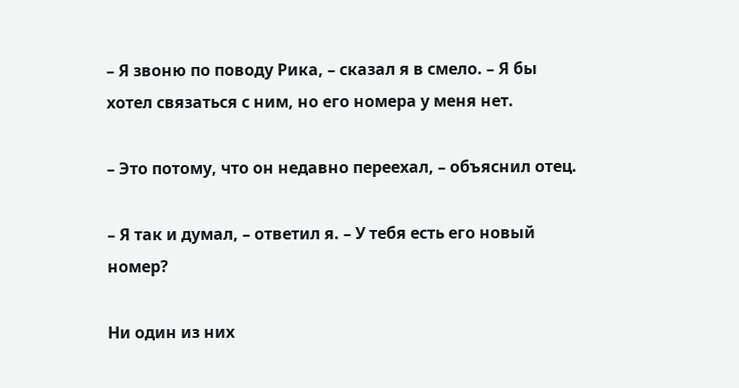– Я звоню по поводу Рика, – сказал я в смело. – Я бы хотел связаться с ним, но его номера у меня нет.

– Это потому, что он недавно переехал, – объяснил отец.

– Я так и думал, – ответил я. – У тебя есть его новый номер?

Ни один из них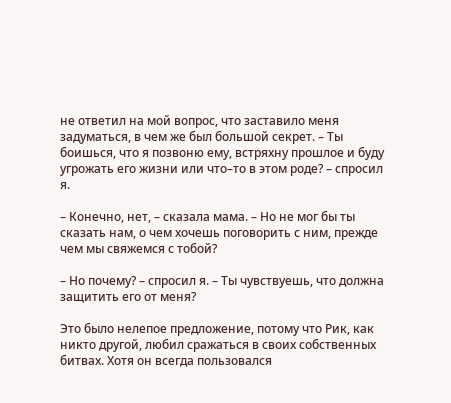не ответил на мой вопрос, что заставило меня задуматься, в чем же был большой секрет. – Ты боишься, что я позвоню ему, встряхну прошлое и буду угрожать его жизни или что–то в этом роде? – спросил я.

– Конечно, нет, – сказала мама. – Но не мог бы ты сказать нам, о чем хочешь поговорить с ним, прежде чем мы свяжемся с тобой?

– Но почему? – спросил я. – Ты чувствуешь, что должна защитить его от меня?

Это было нелепое предложение, потому что Рик, как никто другой, любил сражаться в своих собственных битвах. Хотя он всегда пользовался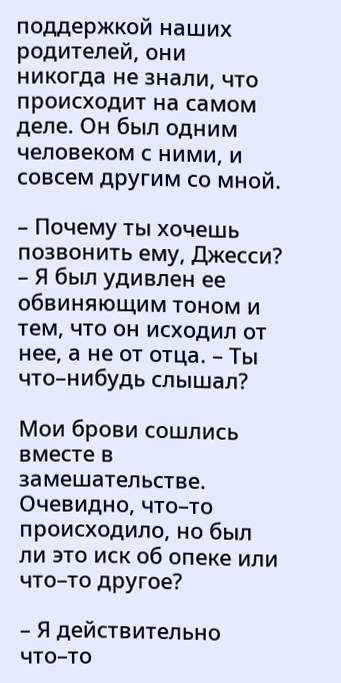поддержкой наших родителей, они никогда не знали, что происходит на самом деле. Он был одним человеком с ними, и совсем другим со мной.

– Почему ты хочешь позвонить ему, Джесси? – Я был удивлен ее обвиняющим тоном и тем, что он исходил от нее, а не от отца. – Ты что–нибудь слышал?

Мои брови сошлись вместе в замешательстве. Очевидно, что–то происходило, но был ли это иск об опеке или что–то другое?

– Я действительно что–то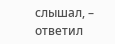слышал, – ответил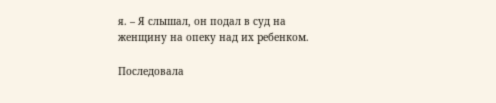я. – Я слышал, он подал в суд на женщину на опеку над их ребенком.

Последовала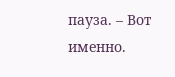пауза. – Вот именно.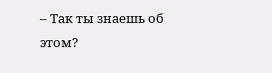– Так ты знаешь об этом?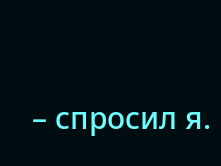– спросил я.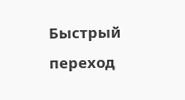Быстрый переход